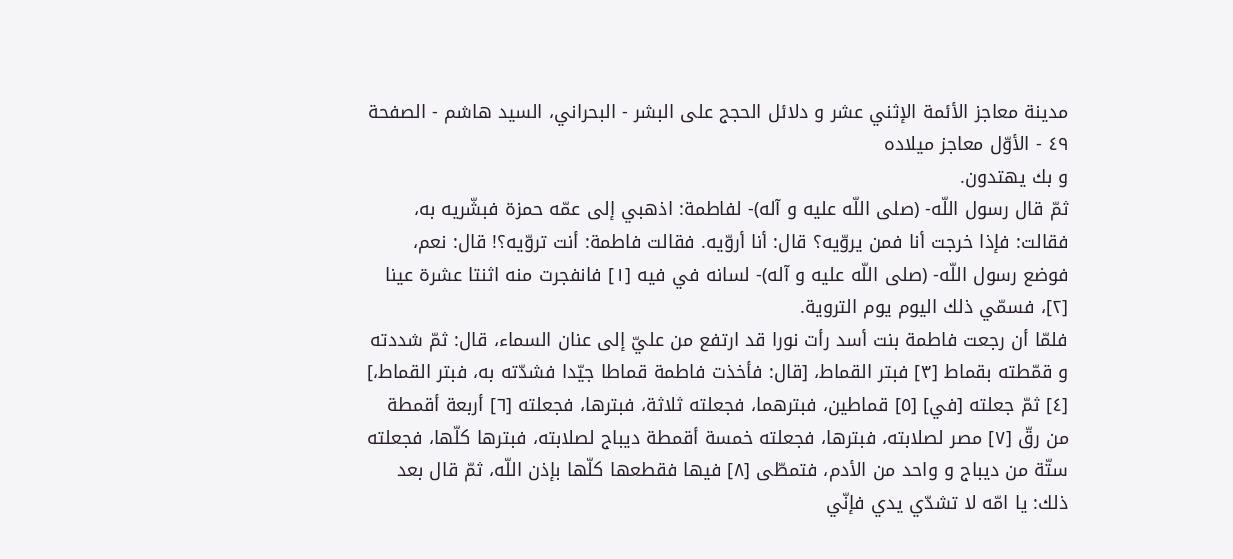مدينة معاجز الأئمة الإثني عشر و دلائل الحجج على البشر - البحراني، السيد هاشم - الصفحة ٤٩ - الأوّل معاجز ميلاده
و بك يهتدون.
ثمّ قال رسول اللّه- (صلى اللّه عليه و آله)- لفاطمة: اذهبي إلى عمّه حمزة فبشّريه به، فقالت: فإذا خرجت أنا فمن يروّيه؟ قال: أنا أروّيه. فقالت فاطمة: أنت تروّيه؟! قال: نعم، فوضع رسول اللّه- (صلى اللّه عليه و آله)- لسانه في فيه [١] فانفجرت منه اثنتا عشرة عينا [٢]، فسمّي ذلك اليوم يوم التروية.
فلمّا أن رجعت فاطمة بنت أسد رأت نورا قد ارتفع من عليّ إلى عنان السماء، قال: ثمّ شددته و قمّطته بقماط [٣] فبتر القماط، [قال: فأخذت فاطمة قماطا جيّدا فشدّته به، فبتر القماط،] [٤] ثمّ جعلته [في] [٥] قماطين، فبترهما، فجعلته ثلاثة، فبترها، فجعلته [٦] أربعة أقمطة من رقّ [٧] مصر لصلابته، فبترها، فجعلته خمسة أقمطة ديباج لصلابته، فبترها كلّها، فجعلته ستّة من ديباج و واحد من الأدم، فتمطّى [٨] فيها فقطعها كلّها بإذن اللّه، ثمّ قال بعد ذلك: يا امّه لا تشدّي يدي فإنّي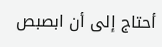أحتاج إلى أن ابصبص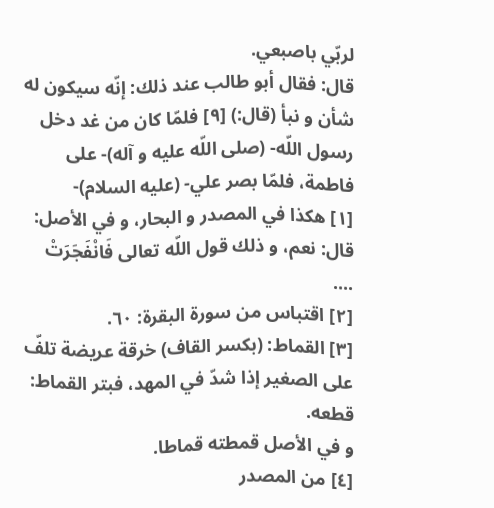لربّي باصبعي.
قال: فقال أبو طالب عند ذلك: إنّه سيكون له شأن و نبأ (قال:) [٩] فلمّا كان من غد دخل رسول اللّه- (صلى اللّه عليه و آله)- على فاطمة، فلمّا بصر علي- (عليه السلام)-
[١] هكذا في المصدر و البحار، و في الأصل: قال: نعم، و ذلك قول اللّه تعالى فَانْفَجَرَتْ ....
[٢] اقتباس من سورة البقرة: ٦٠.
[٣] القماط: (بكسر القاف) خرقة عريضة تلفّ على الصغير إذا شدّ في المهد، فبتر القماط: قطعه.
و في الأصل قمطته قماطا.
[٤] من المصدر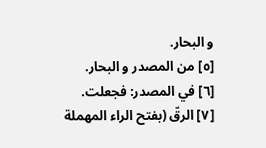و البحار.
[٥] من المصدر و البحار.
[٦] في المصدر: فجعلت.
[٧] الرقّ (بفتح الراء المهملة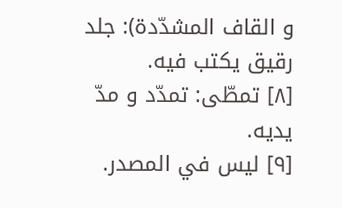و القاف المشدّدة): جلد رقيق يكتب فيه.
[٨] تمطّى: تمدّد و مدّ يديه.
[٩] ليس في المصدر.